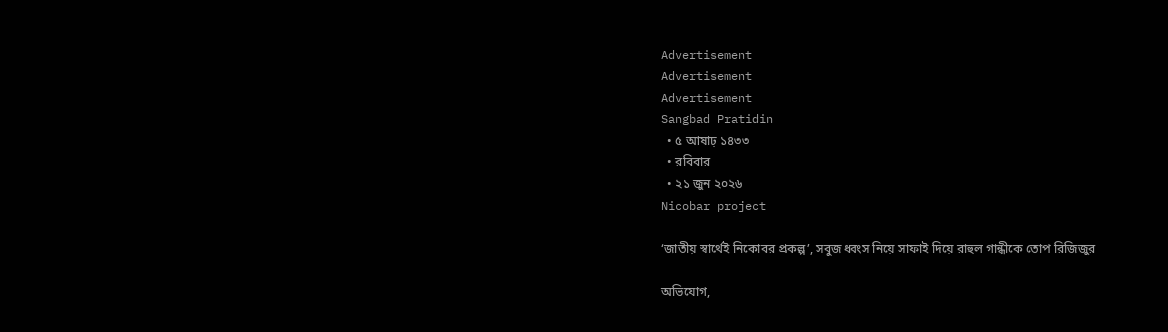Advertisement
Advertisement
Advertisement
Sangbad Pratidin
  • ৫ আষাঢ় ১৪৩৩
  • রবিবার
  • ২১ জুন ২০২৬
Nicobar project

‘জাতীয় স্বার্থেই নিকোবর প্রকল্প’, সবুজ ধ্বংস নিয়ে সাফাই দিয়ে রাহুল গান্ধীকে তোপ রিজিজুর

অভিযোগ,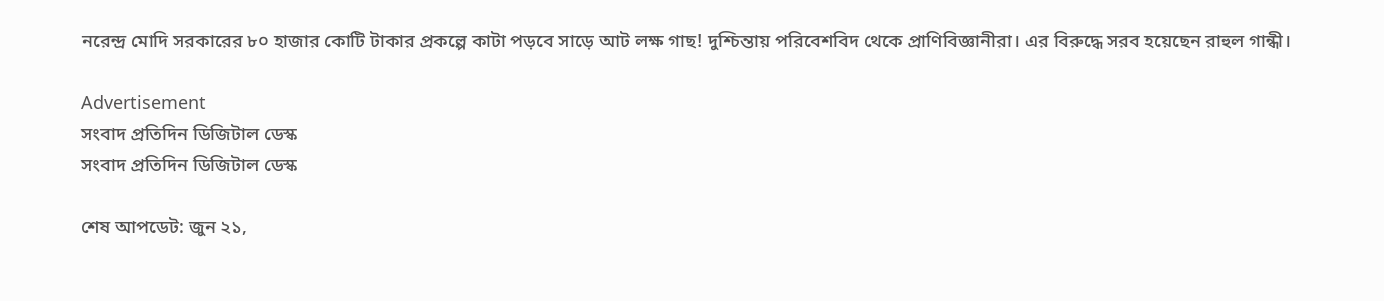নরেন্দ্র মোদি সরকারের ৮০ হাজার কোটি টাকার প্রকল্পে কাটা পড়বে সাড়ে আট লক্ষ গাছ! দুশ্চিন্তায় পরিবেশবিদ থেকে প্রাণিবিজ্ঞানীরা। এর বিরুদ্ধে সরব হয়েছেন রাহুল গান্ধী।

Advertisement
সংবাদ প্রতিদিন ডিজিটাল ডেস্ক
সংবাদ প্রতিদিন ডিজিটাল ডেস্ক

শেষ আপডেট: জুন ২১,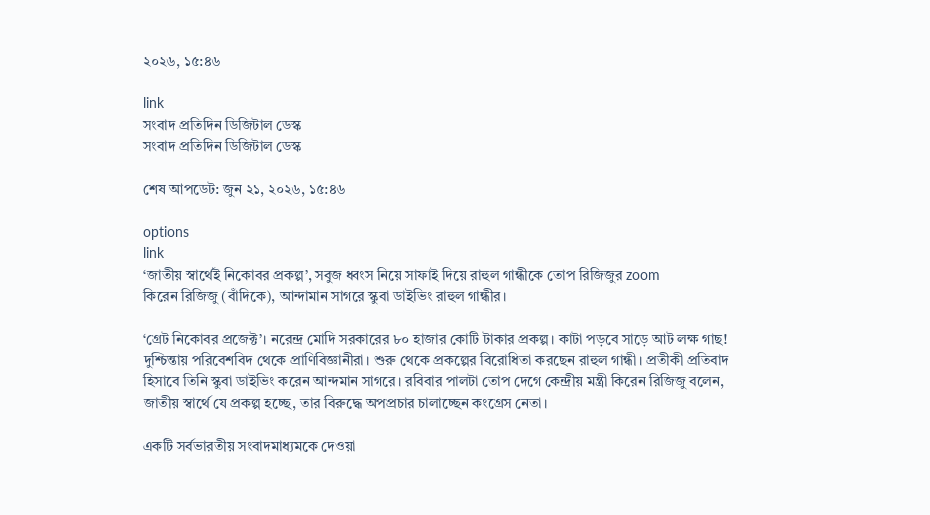২০২৬, ১৫:৪৬

link
সংবাদ প্রতিদিন ডিজিটাল ডেস্ক
সংবাদ প্রতিদিন ডিজিটাল ডেস্ক

শেষ আপডেট: জুন ২১, ২০২৬, ১৫:৪৬

options
link
‘জাতীয় স্বার্থেই নিকোবর প্রকল্প’, সবুজ ধ্বংস নিয়ে সাফাই দিয়ে রাহুল গান্ধীকে তোপ রিজিজুর zoom
কিরেন রিজিজু (বাঁদিকে), আন্দামান সাগরে স্কুবা ডাইভিং রাহুল গান্ধীর।

‘গ্রেট নিকোবর প্রজেক্ট’। নরেন্দ্র মোদি সরকারের ৮০ হাজার কোটি টাকার প্রকল্প। কাটা পড়বে সাড়ে আট লক্ষ গাছ! দুশ্চিন্তায় পরিবেশবিদ থেকে প্রাণিবিজ্ঞানীরা। শুরু থেকে প্রকল্পের বিরোধিতা করছেন রাহুল গান্ধী। প্রতীকী প্রতিবাদ হিসাবে তিনি স্কুবা ডাইভিং করেন আন্দমান সাগরে। রবিবার পালটা তোপ দেগে কেন্দ্রীয় মন্ত্রী কিরেন রিজিজু বলেন, জাতীয় স্বার্থে যে প্রকল্প হচ্ছে, তার বিরুদ্ধে অপপ্রচার চালাচ্ছেন কংগ্রেস নেতা।

একটি সর্বভারতীয় সংবাদমাধ্যমকে দেওয়া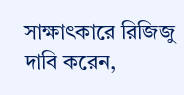সাক্ষাৎকারে রিজিজু দাবি করেন,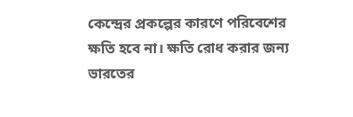কেন্দ্রের প্রকল্পের কারণে পরিবেশের ক্ষতি হবে না। ক্ষতি রোধ করার জন্য ভারতের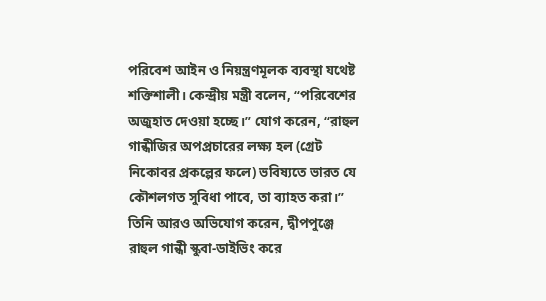পরিবেশ আইন ও নিয়ন্ত্রণমূলক ব্যবস্থা যথেষ্ট শক্তিশালী। কেন্দ্রীয় মন্ত্রী বলেন, “পরিবেশের অজুহাত দেওয়া হচ্ছে।” যোগ করেন, “রাহুল গান্ধীজির অপপ্রচারের লক্ষ্য হল (গ্রেট নিকোবর প্রকল্পের ফলে) ভবিষ্যতে ভারত যে কৌশলগত সুবিধা পাবে, তা ব্যাহত করা।” তিনি আরও অভিযোগ করেন, দ্বীপপুঞ্জে রাহুল গান্ধী স্কুবা-ডাইভিং করে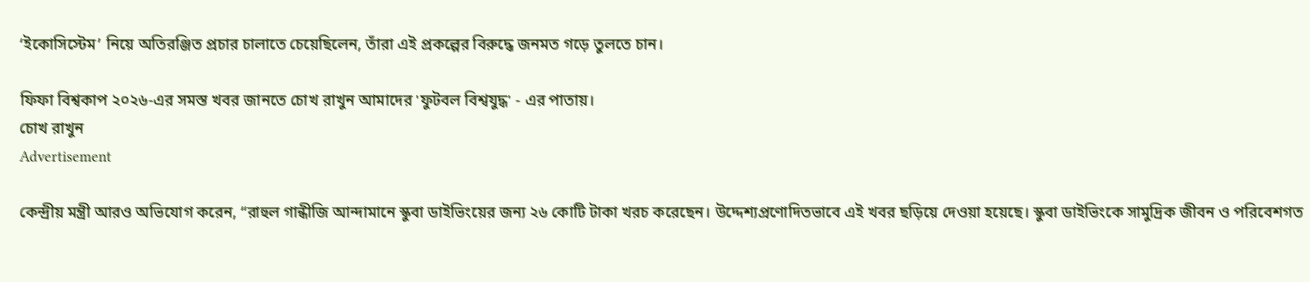‘ইকোসিস্টেম’ নিয়ে অতিরঞ্জিত প্রচার চালাতে চেয়েছিলেন, তাঁরা এই প্রকল্পের বিরুদ্ধে জনমত গড়ে তুলতে চান।

ফিফা বিশ্বকাপ ২০২৬-এর সমস্ত খবর জানতে চোখ রাখুন আমাদের 'ফুটবল বিশ্বযুদ্ধ' - এর পাতায়।
চোখ রাখুন
Advertisement

কেন্দ্রীয় মন্ত্রী আরও অভিযোগ করেন, “রাহুল গান্ধীজি আন্দামানে স্কুবা ডাইভিংয়ের জন্য ২৬ কোটি টাকা খরচ করেছেন। উদ্দেশ্যপ্রণোদিতভাবে এই খবর ছড়িয়ে দেওয়া হয়েছে। স্কুবা ডাইভিংকে সামুদ্রিক জীবন ও পরিবেশগত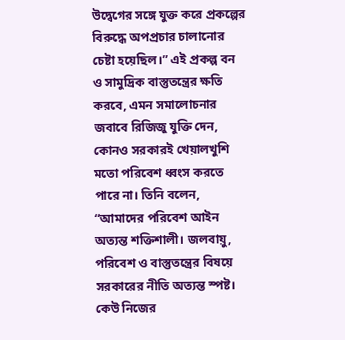উদ্বেগের সঙ্গে যুক্ত করে প্রকল্পের বিরুদ্ধে অপপ্রচার চালানোর চেষ্টা হয়েছিল।” এই প্রকল্প বন ও সামুদ্রিক বাস্তুতন্ত্রের ক্ষতি করবে, এমন সমালোচনার জবাবে রিজিজু যুক্তি দেন, কোনও সরকারই খেয়ালখুশি মতো পরিবেশ ধ্বংস করতে পারে না। তিনি বলেন, “আমাদের পরিবেশ আইন অত্যন্ত শক্তিশালী। জলবায়ু, পরিবেশ ও বাস্তুতন্ত্রের বিষয়ে সরকারের নীতি অত্যন্ত স্পষ্ট। কেউ নিজের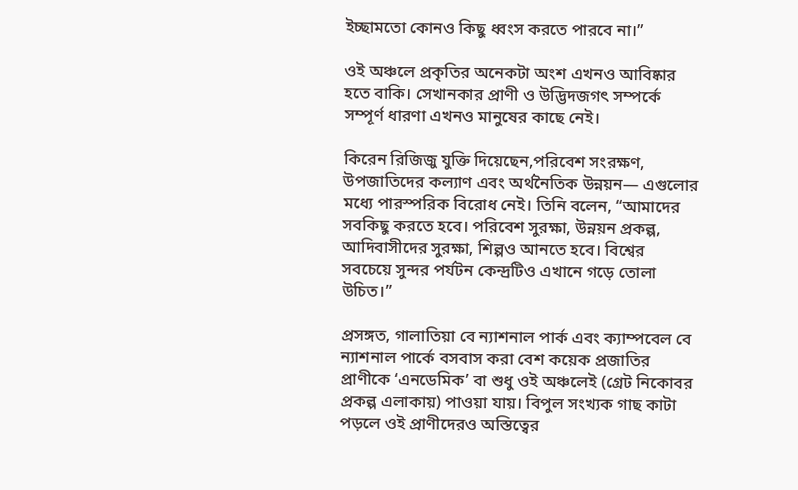ইচ্ছামতো কোনও কিছু ধ্বংস করতে পারবে না।”

ওই অঞ্চলে প্রকৃতির অনেকটা অংশ এখনও আবিষ্কার হতে বাকি। সেখানকার প্রাণী ও উদ্ভিদজগৎ সম্পর্কে সম্পূর্ণ ধারণা এখনও মানুষের কাছে নেই।

কিরেন রিজিজু যুক্তি দিয়েছেন,পরিবেশ সংরক্ষণ, উপজাতিদের কল্যাণ এবং অর্থনৈতিক উন্নয়ন— এগুলোর মধ্যে পারস্পরিক বিরোধ নেই। তিনি বলেন, “আমাদের সবকিছু করতে হবে। পরিবেশ সুরক্ষা, উন্নয়ন প্রকল্প, আদিবাসীদের সুরক্ষা, শিল্পও আনতে হবে। বিশ্বের সবচেয়ে সুন্দর পর্যটন কেন্দ্রটিও এখানে গড়ে তোলা উচিত।”

প্রসঙ্গত, গালাতিয়া বে ন্যাশনাল পার্ক এবং ক্যাম্পবেল বে ন্যাশনাল পার্কে বসবাস করা বেশ কয়েক প্রজাতির প্রাণীকে ‘এনডেমিক’ বা শুধু ওই অঞ্চলেই (গ্রেট নিকোবর প্রকল্প এলাকায়) পাওয়া যায়। বিপুল সংখ্যক গাছ কাটা পড়লে ওই প্রাণীদেরও অস্তিত্বের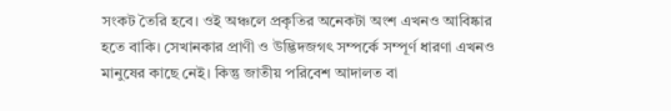সংকট তৈরি হবে। ওই অঞ্চলে প্রকৃতির অনেকটা অংশ এখনও আবিষ্কার হতে বাকি। সেখানকার প্রাণী ও উদ্ভিদজগৎ সম্পর্কে সম্পূর্ণ ধারণা এখনও মানুষের কাছে নেই। কিন্তু জাতীয় পরিবেশ আদালত বা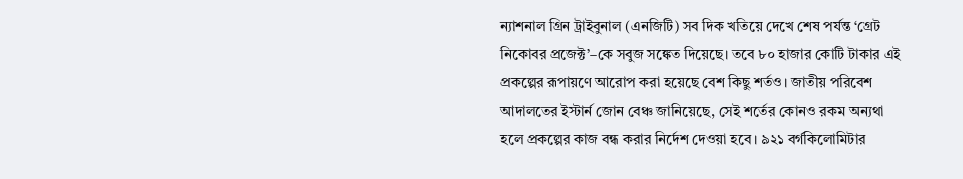ন্যাশনাল গ্রিন ট্রাইবুনাল (এনজিটি) সব দিক খতিয়ে দেখে শেষ পর্যন্ত ‘গ্রেট নিকোবর প্রজেক্ট’–কে সবুজ সঙ্কেত দিয়েছে। তবে ৮০ হাজার কোটি টাকার এই প্রকল্পের রূপায়ণে আরোপ করা হয়েছে বেশ কিছু শর্তও। জাতীয় পরিবেশ আদালতের ইস্টার্ন জোন বেঞ্চ জানিয়েছে, সেই শর্তের কোনও রকম অন্যথা হলে প্রকল্পের কাজ বন্ধ করার নির্দেশ দেওয়া হবে। ৯২১ বর্গকিলোমিটার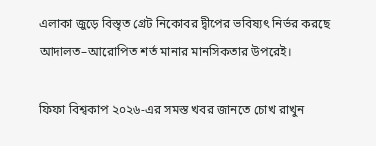এলাকা জুড়ে বিস্তৃত গ্রেট নিকোবর দ্বীপের ভবিষ্যৎ নির্ভর করছে আদালত–আরোপিত শর্ত মানার মানসিকতার উপরেই।

ফিফা বিশ্বকাপ ২০২৬-এর সমস্ত খবর জানতে চোখ রাখুন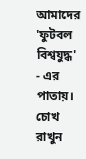আমাদের 'ফুটবল বিশ্বযুদ্ধ' - এর পাতায়।
চোখ রাখুন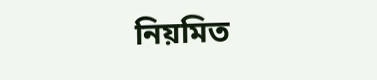নিয়মিত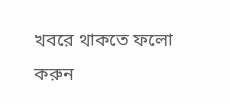খবরে থাকতে ফলো করুন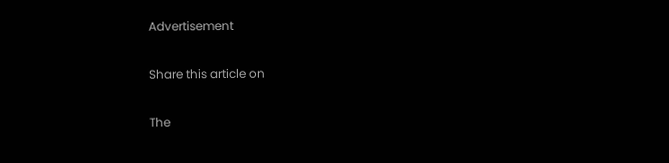Advertisement

Share this article on

The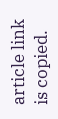article link is copied.